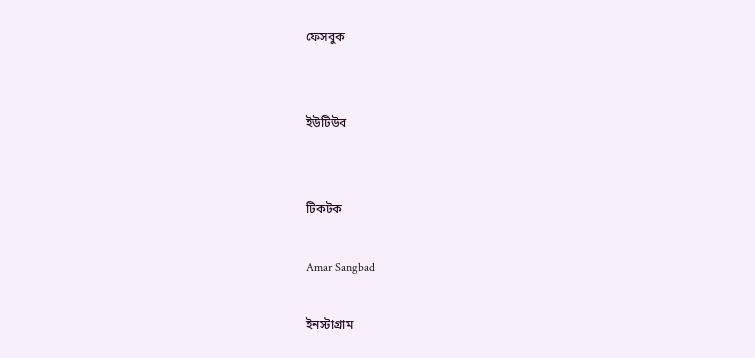ফেসবুক


ইউটিউব


টিকটক

Amar Sangbad

ইনস্টাগ্রাম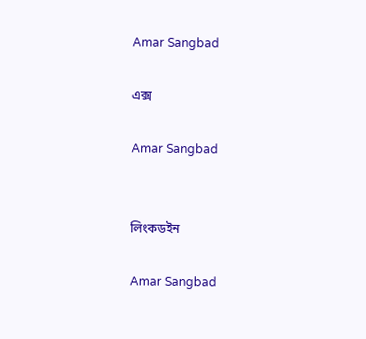Amar Sangbad

এক্স

Amar Sangbad


লিংকডইন

Amar Sangbad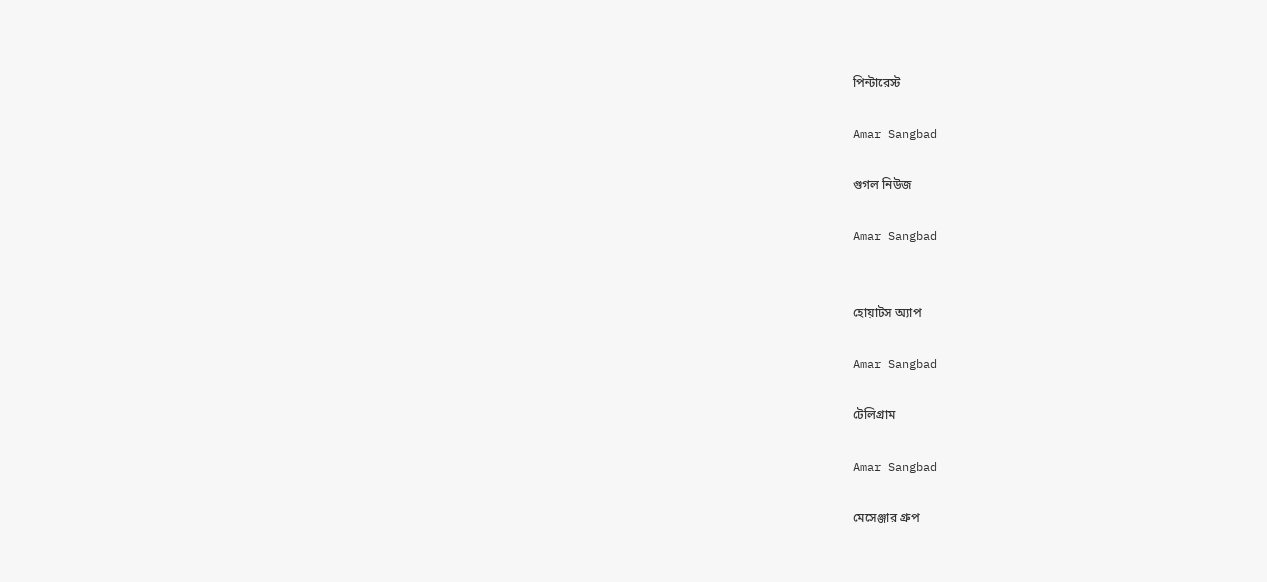পিন্টারেস্ট

Amar Sangbad

গুগল নিউজ

Amar Sangbad


হোয়াটস অ্যাপ

Amar Sangbad

টেলিগ্রাম

Amar Sangbad

মেসেঞ্জার গ্রুপ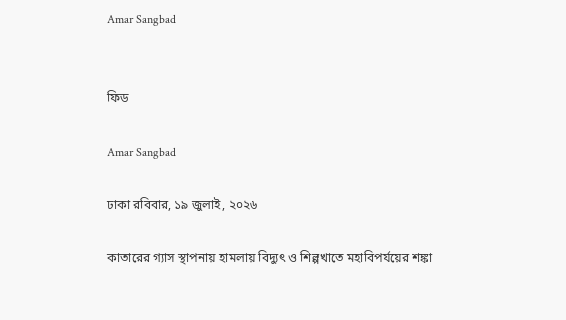Amar Sangbad


ফিড

Amar Sangbad

ঢাকা রবিবার, ১৯ জুলাই, ২০২৬

কাতারের গ্যাস স্থাপনায় হামলায় বিদ্যুৎ ও শিল্পখাতে মহাবিপর্যয়ের শঙ্কা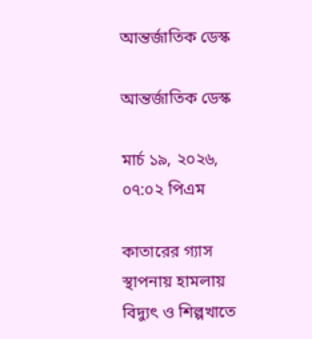আন্তর্জাতিক ডেস্ক

আন্তর্জাতিক ডেস্ক

মার্চ ১৯, ২০২৬, ০৭:০২ পিএম

কাতারের গ্যাস স্থাপনায় হামলায় বিদ্যুৎ ও শিল্পখাতে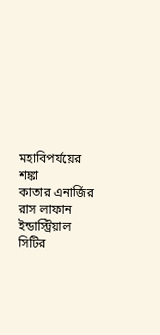মহাবিপর্যয়ের শঙ্কা
কাতার এনার্জির রাস লাফান ইন্ডাস্ট্রিয়াল সিটির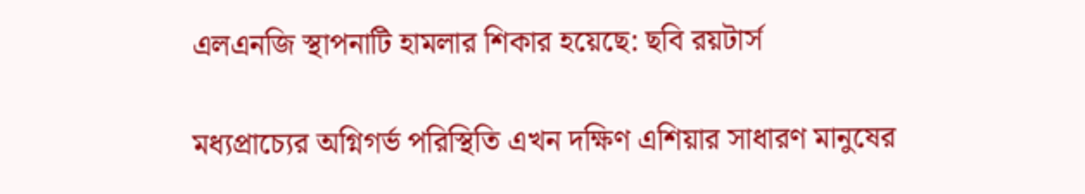এলএনজি স্থাপনাটি হামলার শিকার হয়েছে: ছবি রয়টার্স

মধ্যপ্রাচ্যের অগ্নিগর্ভ পরিস্থিতি এখন দক্ষিণ এশিয়ার সাধারণ মানুষের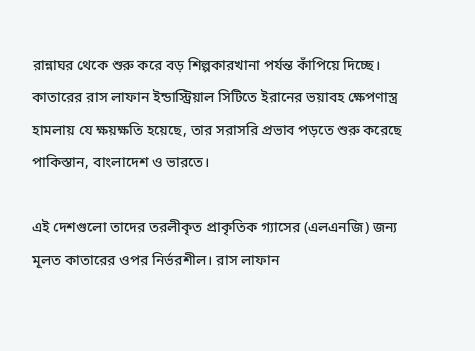রান্নাঘর থেকে শুরু করে বড় শিল্পকারখানা পর্যন্ত কাঁপিয়ে দিচ্ছে। কাতারের রাস লাফান ইন্ডাস্ট্রিয়াল সিটিতে ইরানের ভয়াবহ ক্ষেপণাস্ত্র হামলায় যে ক্ষয়ক্ষতি হয়েছে, তার সরাসরি প্রভাব পড়তে শুরু করেছে পাকিস্তান, বাংলাদেশ ও ভারতে।

এই দেশগুলো তাদের তরলীকৃত প্রাকৃতিক গ্যাসের (এলএনজি) জন্য মূলত কাতারের ওপর নির্ভরশীল। রাস লাফান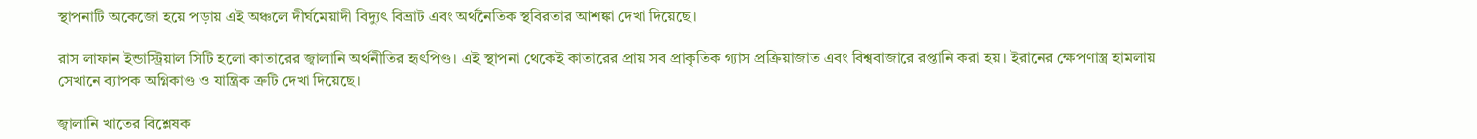স্থাপনাটি অকেজো হয়ে পড়ায় এই অঞ্চলে দীর্ঘমেয়াদী বিদ্যুৎ বিভ্রাট এবং অর্থনৈতিক স্থবিরতার আশঙ্কা দেখা দিয়েছে।

রাস লাফান ইন্ডাস্ট্রিয়াল সিটি হলো কাতারের জ্বালানি অর্থনীতির হৃৎপিণ্ড। এই স্থাপনা থেকেই কাতারের প্রায় সব প্রাকৃতিক গ্যাস প্রক্রিয়াজাত এবং বিশ্ববাজারে রপ্তানি করা হয়। ইরানের ক্ষেপণাস্ত্র হামলায় সেখানে ব্যাপক অগ্নিকাণ্ড ও যান্ত্রিক ত্রুটি দেখা দিয়েছে।

জ্বালানি খাতের বিশ্লেষক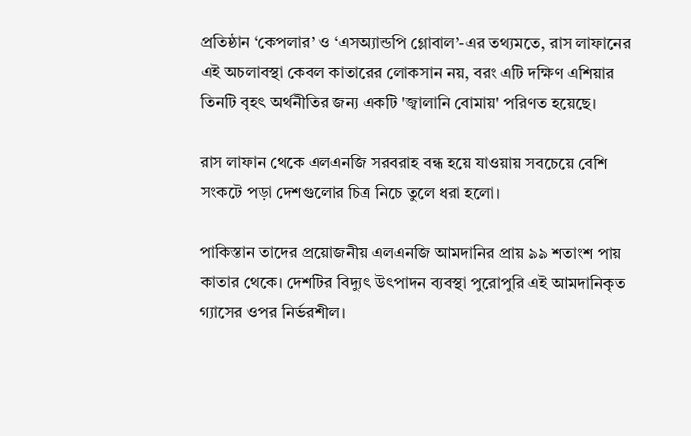প্রতিষ্ঠান ‘কেপলার’ ও ‘এসঅ্যান্ডপি গ্লোবাল’-এর তথ্যমতে, রাস লাফানের এই অচলাবস্থা কেবল কাতারের লোকসান নয়, বরং এটি দক্ষিণ এশিয়ার তিনটি বৃহৎ অর্থনীতির জন্য একটি 'জ্বালানি বোমায়' পরিণত হয়েছে।

রাস লাফান থেকে এলএনজি সরবরাহ বন্ধ হয়ে যাওয়ায় সবচেয়ে বেশি সংকটে পড়া দেশগুলোর চিত্র নিচে তুলে ধরা হলো।

পাকিস্তান তাদের প্রয়োজনীয় এলএনজি আমদানির প্রায় ৯৯ শতাংশ পায় কাতার থেকে। দেশটির বিদ্যুৎ উৎপাদন ব্যবস্থা পুরোপুরি এই আমদানিকৃত গ্যাসের ওপর নির্ভরশীল।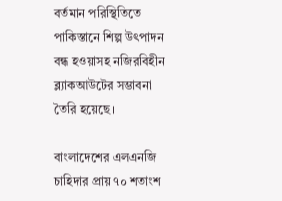বর্তমান পরিস্থিতিতে পাকিস্তানে শিল্প উৎপাদন বন্ধ হওয়াসহ নজিরবিহীন ব্ল্যাকআউটের সম্ভাবনা তৈরি হয়েছে।

বাংলাদেশের এলএনজি চাহিদার প্রায় ৭০ শতাংশ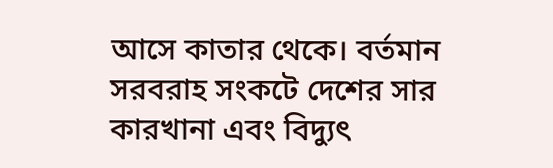আসে কাতার থেকে। বর্তমান সরবরাহ সংকটে দেশের সার কারখানা এবং বিদ্যুৎ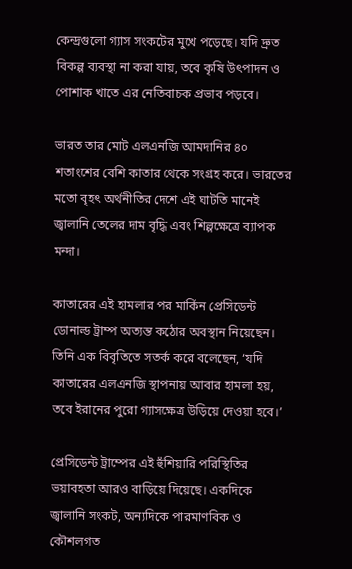কেন্দ্রগুলো গ্যাস সংকটের মুখে পড়েছে। যদি দ্রুত বিকল্প ব্যবস্থা না করা যায়, তবে কৃষি উৎপাদন ও পোশাক খাতে এর নেতিবাচক প্রভাব পড়বে।

ভারত তার মোট এলএনজি আমদানির ৪০ শতাংশের বেশি কাতার থেকে সংগ্রহ করে। ভারতের মতো বৃহৎ অর্থনীতির দেশে এই ঘাটতি মানেই জ্বালানি তেলের দাম বৃদ্ধি এবং শিল্পক্ষেত্রে ব্যাপক মন্দা।

কাতারের এই হামলার পর মার্কিন প্রেসিডেন্ট ডোনাল্ড ট্রাম্প অত্যন্ত কঠোর অবস্থান নিয়েছেন। তিনি এক বিবৃতিতে সতর্ক করে বলেছেন, ‘যদি কাতারের এলএনজি স্থাপনায় আবার হামলা হয়, তবে ইরানের পুরো গ্যাসক্ষেত্র উড়িয়ে দেওয়া হবে।’

প্রেসিডেন্ট ট্রাম্পের এই হুঁশিয়ারি পরিস্থিতির ভয়াবহতা আরও বাড়িয়ে দিয়েছে। একদিকে জ্বালানি সংকট, অন্যদিকে পারমাণবিক ও কৌশলগত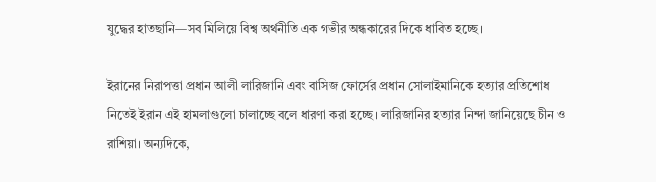যুদ্ধের হাতছানি—সব মিলিয়ে বিশ্ব অর্থনীতি এক গভীর অন্ধকারের দিকে ধাবিত হচ্ছে।

ইরানের নিরাপত্তা প্রধান আলী লারিজানি এবং বাসিজ ফোর্সের প্রধান সোলাইমানিকে হত্যার প্রতিশোধ নিতেই ইরান এই হামলাগুলো চালাচ্ছে বলে ধারণা করা হচ্ছে। লারিজানির হত্যার নিন্দা জানিয়েছে চীন ও রাশিয়া। অন্যদিকে,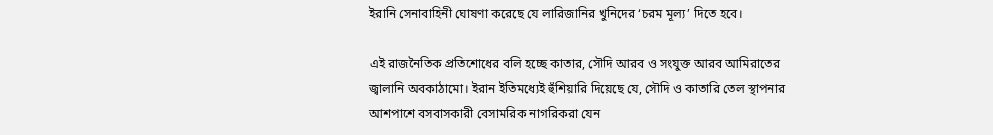ইরানি সেনাবাহিনী ঘোষণা করেছে যে লারিজানির খুনিদের ‘চরম মূল্য’ দিতে হবে।

এই রাজনৈতিক প্রতিশোধের বলি হচ্ছে কাতার, সৌদি আরব ও সংযুক্ত আরব আমিরাতের জ্বালানি অবকাঠামো। ইরান ইতিমধ্যেই হুঁশিয়ারি দিয়েছে যে, সৌদি ও কাতারি তেল স্থাপনার আশপাশে বসবাসকারী বেসামরিক নাগরিকরা যেন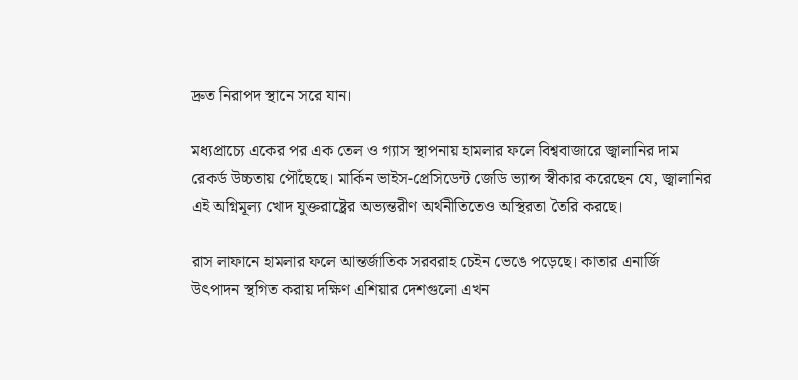দ্রুত নিরাপদ স্থানে সরে যান।

মধ্যপ্রাচ্যে একের পর এক তেল ও গ্যাস স্থাপনায় হামলার ফলে বিশ্ববাজারে জ্বালানির দাম রেকর্ড উচ্চতায় পৌঁছেছে। মার্কিন ভাইস-প্রেসিডেন্ট জেডি ভ্যান্স স্বীকার করেছেন যে, জ্বালানির এই অগ্নিমূল্য খোদ যুক্তরাষ্ট্রের অভ্যন্তরীণ অর্থনীতিতেও অস্থিরতা তৈরি করছে।

রাস লাফানে হামলার ফলে আন্তর্জাতিক সরবরাহ চেইন ভেঙে পড়েছে। কাতার এনার্জি উৎপাদন স্থগিত করায় দক্ষিণ এশিয়ার দেশগুলো এখন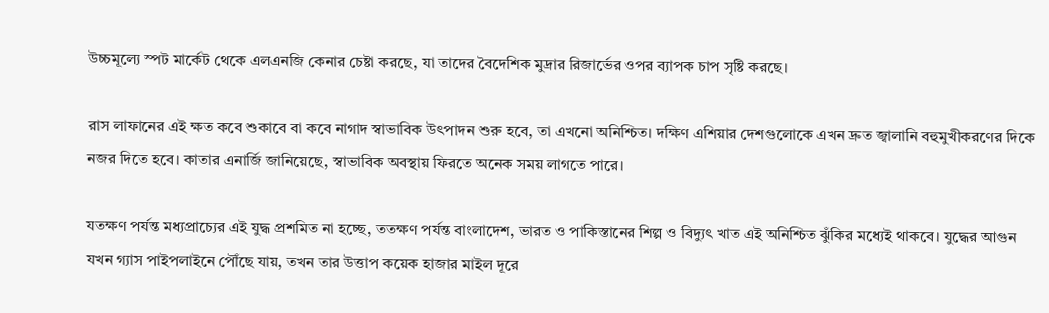উচ্চমূল্যে স্পট মার্কেট থেকে এলএনজি কেনার চেষ্টা করছে, যা তাদের বৈদেশিক মুদ্রার রিজার্ভের ওপর ব্যাপক চাপ সৃষ্টি করছে।

রাস লাফানের এই ক্ষত কবে শুকাবে বা কবে নাগাদ স্বাভাবিক উৎপাদন শুরু হবে, তা এখনো অনিশ্চিত। দক্ষিণ এশিয়ার দেশগুলোকে এখন দ্রুত জ্বালানি বহুমুখীকরণের দিকে নজর দিতে হবে। কাতার এনার্জি জানিয়েছে, স্বাভাবিক অবস্থায় ফিরতে অনেক সময় লাগতে পারে।

যতক্ষণ পর্যন্ত মধ্যপ্রাচ্যের এই যুদ্ধ প্রশমিত না হচ্ছে, ততক্ষণ পর্যন্ত বাংলাদেশ, ভারত ও পাকিস্তানের শিল্প ও বিদ্যুৎ খাত এই অনিশ্চিত ঝুঁকির মধ্যেই থাকবে। যুদ্ধের আগুন যখন গ্যাস পাইপলাইনে পৌঁছে যায়, তখন তার উত্তাপ কয়েক হাজার মাইল দূরে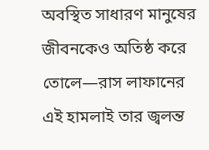অবস্থিত সাধারণ মানুষের জীবনকেও অতিষ্ঠ করে তোলে—রাস লাফানের এই হামলাই তার জ্বলন্ত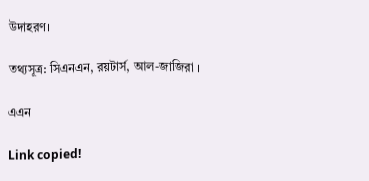উদাহরণ।

তথ্যসূত্র: সিএনএন, রয়টার্স, আল-জাজিরা ।

এএন

Link copied!